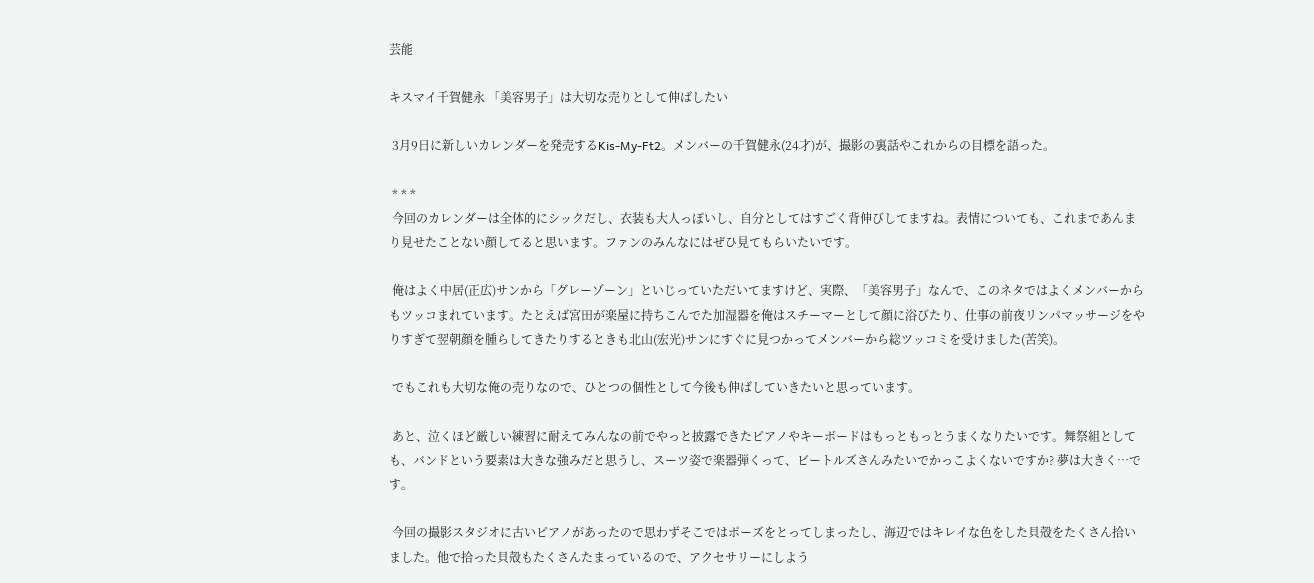芸能

キスマイ千賀健永 「美容男子」は大切な売りとして伸ばしたい

 3月9日に新しいカレンダーを発売するKis-My-Ft2。メンバーの千賀健永(24才)が、撮影の裏話やこれからの目標を語った。

 * * *
 今回のカレンダーは全体的にシックだし、衣装も大人っぽいし、自分としてはすごく背伸びしてますね。表情についても、これまであんまり見せたことない顔してると思います。ファンのみんなにはぜひ見てもらいたいです。

 俺はよく中居(正広)サンから「グレーゾーン」といじっていただいてますけど、実際、「美容男子」なんで、このネタではよくメンバーからもツッコまれています。たとえば宮田が楽屋に持ちこんでた加湿器を俺はスチーマーとして顔に浴びたり、仕事の前夜リンパマッサージをやりすぎて翌朝顔を腫らしてきたりするときも北山(宏光)サンにすぐに見つかってメンバーから総ツッコミを受けました(苦笑)。

 でもこれも大切な俺の売りなので、ひとつの個性として今後も伸ばしていきたいと思っています。

 あと、泣くほど厳しい練習に耐えてみんなの前でやっと披露できたピアノやキーボードはもっともっとうまくなりたいです。舞祭組としても、バンドという要素は大きな強みだと思うし、スーツ姿で楽器弾くって、ビートルズさんみたいでかっこよくないですか? 夢は大きく…です。

 今回の撮影スタジオに古いピアノがあったので思わずそこではポーズをとってしまったし、海辺ではキレイな色をした貝殻をたくさん拾いました。他で拾った貝殻もたくさんたまっているので、アクセサリーにしよう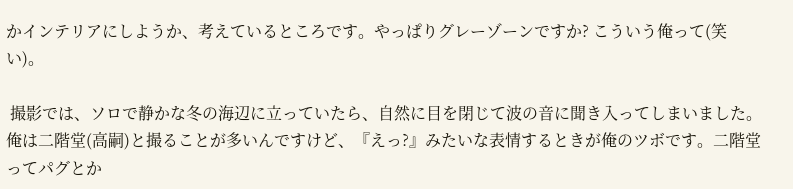かインテリアにしようか、考えているところです。やっぱりグレーゾーンですか? こういう俺って(笑い)。

 撮影では、ソロで静かな冬の海辺に立っていたら、自然に目を閉じて波の音に聞き入ってしまいました。俺は二階堂(高嗣)と撮ることが多いんですけど、『えっ?』みたいな表情するときが俺のツボです。二階堂ってパグとか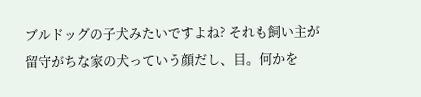ブルドッグの子犬みたいですよね? それも飼い主が留守がちな家の犬っていう顔だし、目。何かを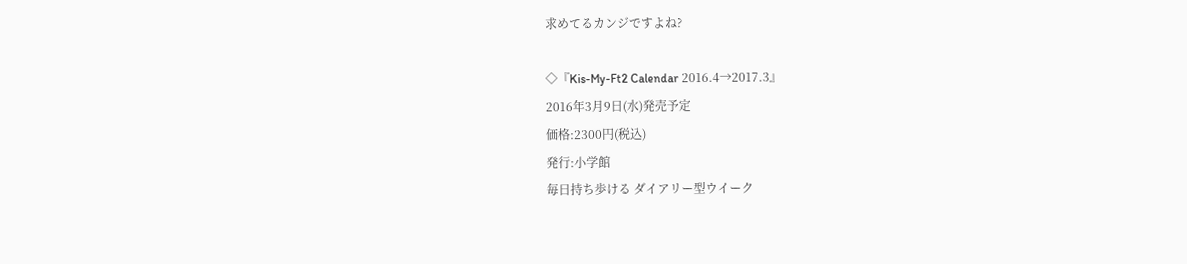求めてるカンジですよね?

◇『Kis-My-Ft2 Calendar 2016.4→2017.3』
2016年3月9日(水)発売予定
価格:2300円(税込)
発行:小学館
毎日持ち歩ける ダイアリー型ウイーク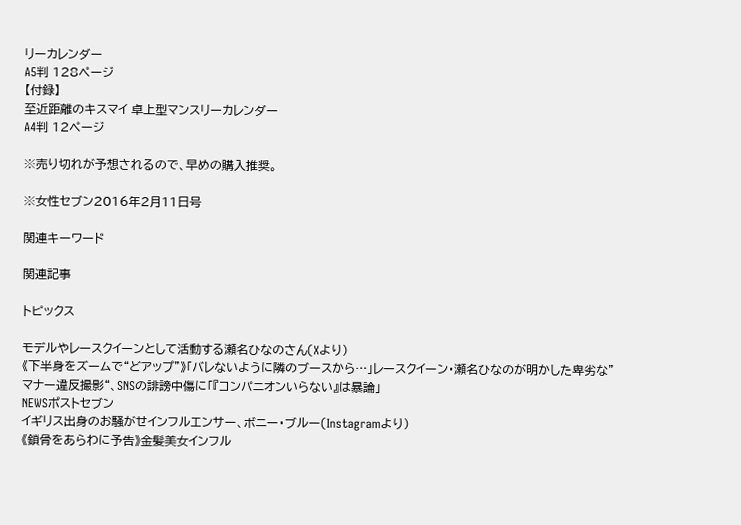リーカレンダー
A5判 128ページ
【付録】
至近距離のキスマイ 卓上型マンスリーカレンダー
A4判 12ページ

※売り切れが予想されるので、早めの購入推奨。

※女性セブン2016年2月11日号

関連キーワード

関連記事

トピックス

モデルやレースクイーンとして活動する瀬名ひなのさん(Xより)
《下半身をズームで“どアップ”》「バレないように隣のブースから…」レースクイーン・瀬名ひなのが明かした卑劣な”マナー違反撮影“、SNSの誹謗中傷に「『コンパニオンいらない』は暴論」
NEWSポストセブン
イギリス出身のお騒がせインフルエンサー、ボニー・ブルー(Instagramより)
《鎖骨をあらわに予告》金髪美女インフル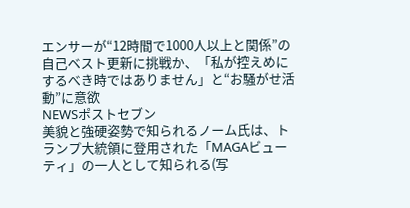エンサーが“12時間で1000人以上と関係”の自己ベスト更新に挑戦か、「私が控えめにするべき時ではありません」と“お騒がせ活動”に意欲
NEWSポストセブン
美貌と強硬姿勢で知られるノーム氏は、トランプ大統領に登用された「MAGAビューティ」の一人として知られる(写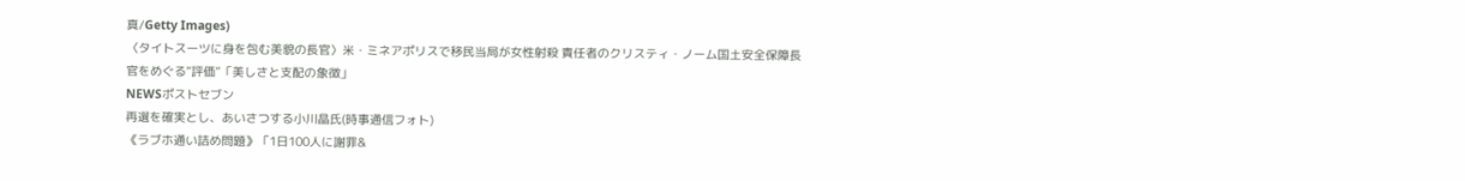真/Getty Images)
〈タイトスーツに身を包む美貌の長官〉米・ミネアポリスで移民当局が女性射殺 責任者のクリスティ・ノーム国土安全保障長官をめぐる“評価”「美しさと支配の象徴」
NEWSポストセブン
再選を確実とし、あいさつする小川晶氏(時事通信フォト)
《ラブホ通い詰め問題》「1日100人に謝罪&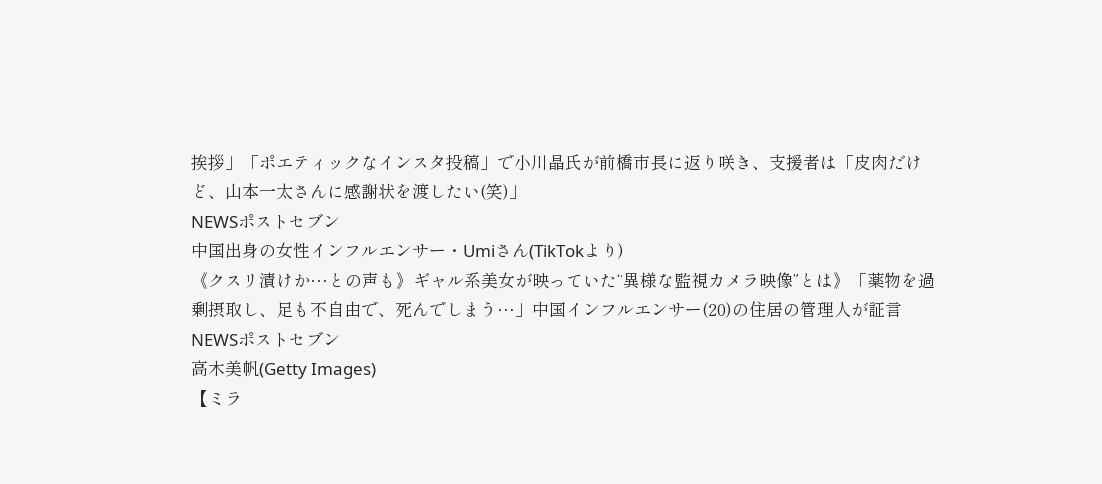挨拶」「ポエティックなインスタ投稿」で小川晶氏が前橋市長に返り咲き、支援者は「皮肉だけど、山本一太さんに感謝状を渡したい(笑)」
NEWSポストセブン
中国出身の女性インフルエンサー・Umiさん(TikTokより)
《クスリ漬けか…との声も》ギャル系美女が映っていた“異様な監視カメラ映像”とは》「薬物を過剰摂取し、足も不自由で、死んでしまう…」中国インフルエンサー(20)の住居の管理人が証言
NEWSポストセブン
高木美帆(Getty Images)
【ミラ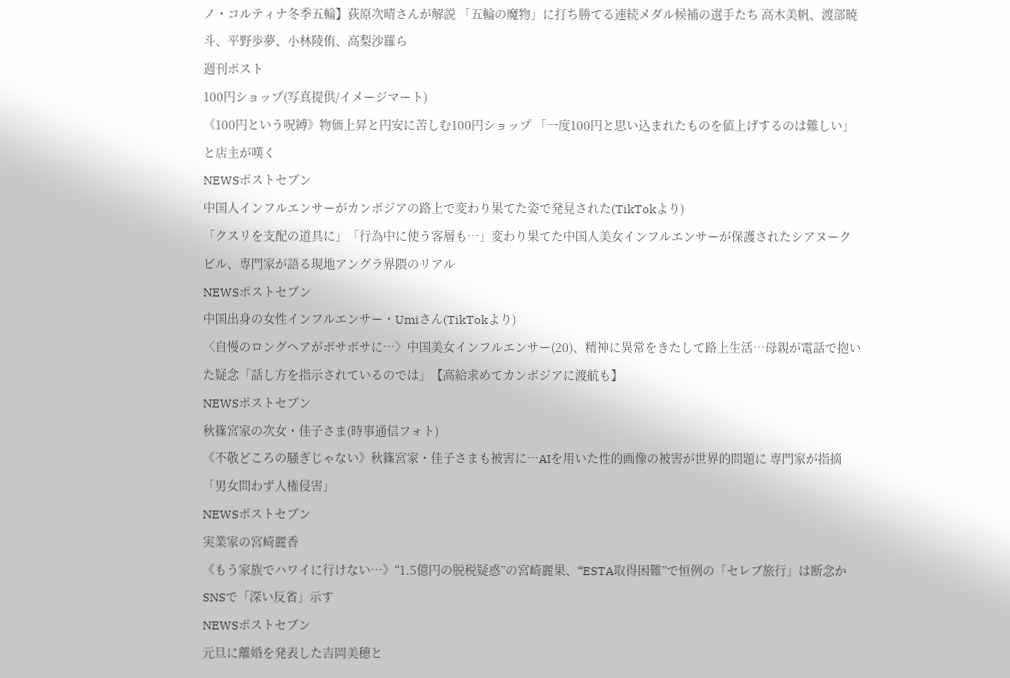ノ・コルティナ冬季五輪】荻原次晴さんが解説 「五輪の魔物」に打ち勝てる連続メダル候補の選手たち 高木美帆、渡部暁斗、平野歩夢、小林陵侑、高梨沙羅ら
週刊ポスト
100円ショップ(写真提供/イメージマート)
《100円という呪縛》物価上昇と円安に苦しむ100円ショップ 「一度100円と思い込まれたものを値上げするのは難しい」と店主が嘆く
NEWSポストセブン
中国人インフルエンサーがカンボジアの路上で変わり果てた姿で発見された(TikTokより)
「クスリを支配の道具に」「行為中に使う客層も…」変わり果てた中国人美女インフルエンサーが保護されたシアヌークビル、専門家が語る現地アングラ界隈のリアル
NEWSポストセブン
中国出身の女性インフルエンサー・Umiさん(TikTokより)
〈自慢のロングヘアがボサボサに…〉中国美女インフルエンサー(20)、精神に異常をきたして路上生活…母親が電話で抱いた疑念「話し方を指示されているのでは」【高給求めてカンボジアに渡航も】
NEWSポストセブン
秋篠宮家の次女・佳子さま(時事通信フォト)
《不敬どころの騒ぎじゃない》秋篠宮家・佳子さまも被害に…AIを用いた性的画像の被害が世界的問題に 専門家が指摘「男女問わず人権侵害」
NEWSポストセブン
実業家の宮崎麗香
《もう家族でハワイに行けない…》“1.5億円の脱税疑惑”の宮崎麗果、“ESTA取得困難”で恒例の「セレブ旅行」は断念か SNSで「深い反省」示す
NEWSポストセブン
元旦に離婚を発表した吉岡美穂と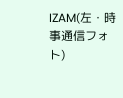IZAM(左・時事通信フォト)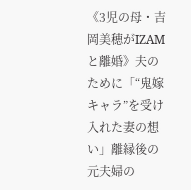《3児の母・吉岡美穂がIZAMと離婚》夫のために「“鬼嫁キャラ”を受け入れた妻の想い」離縁後の元夫婦の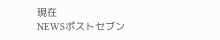現在
NEWSポストセブン